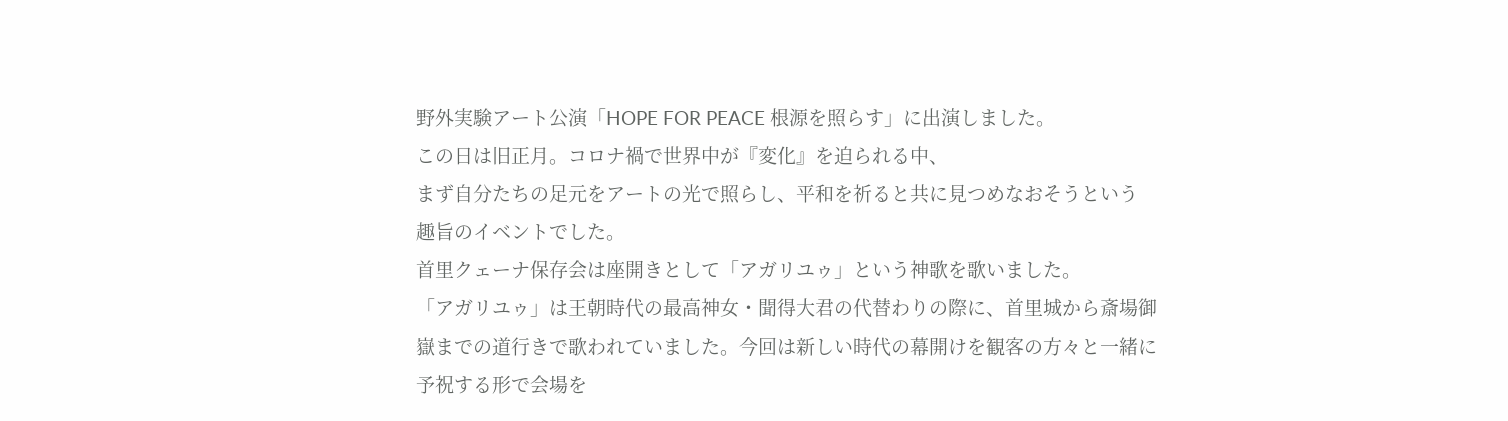野外実験アート公演「HOPE FOR PEACE 根源を照らす」に出演しました。
この日は旧正月。コロナ禍で世界中が『変化』を迫られる中、
まず自分たちの足元をアートの光で照らし、平和を祈ると共に見つめなおそうという
趣旨のイベントでした。
首里クェーナ保存会は座開きとして「アガリユゥ」という神歌を歌いました。
「アガリユゥ」は王朝時代の最高神女・聞得大君の代替わりの際に、首里城から斎場御嶽までの道行きで歌われていました。今回は新しい時代の幕開けを観客の方々と一緒に予祝する形で会場を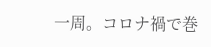一周。コロナ禍で巻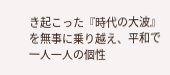き起こった『時代の大波』を無事に乗り越え、平和で一人一人の個性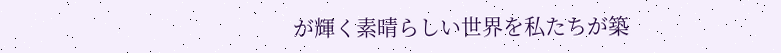が輝く素晴らしい世界を私たちが築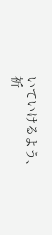いていけるよう、祈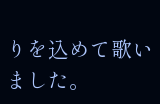りを込めて歌いました。